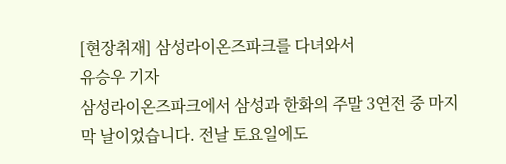[현장취재] 삼성라이온즈파크를 다녀와서
유승우 기자
삼성라이온즈파크에서 삼성과 한화의 주말 3연전 중 마지막 날이었습니다. 전날 토요일에도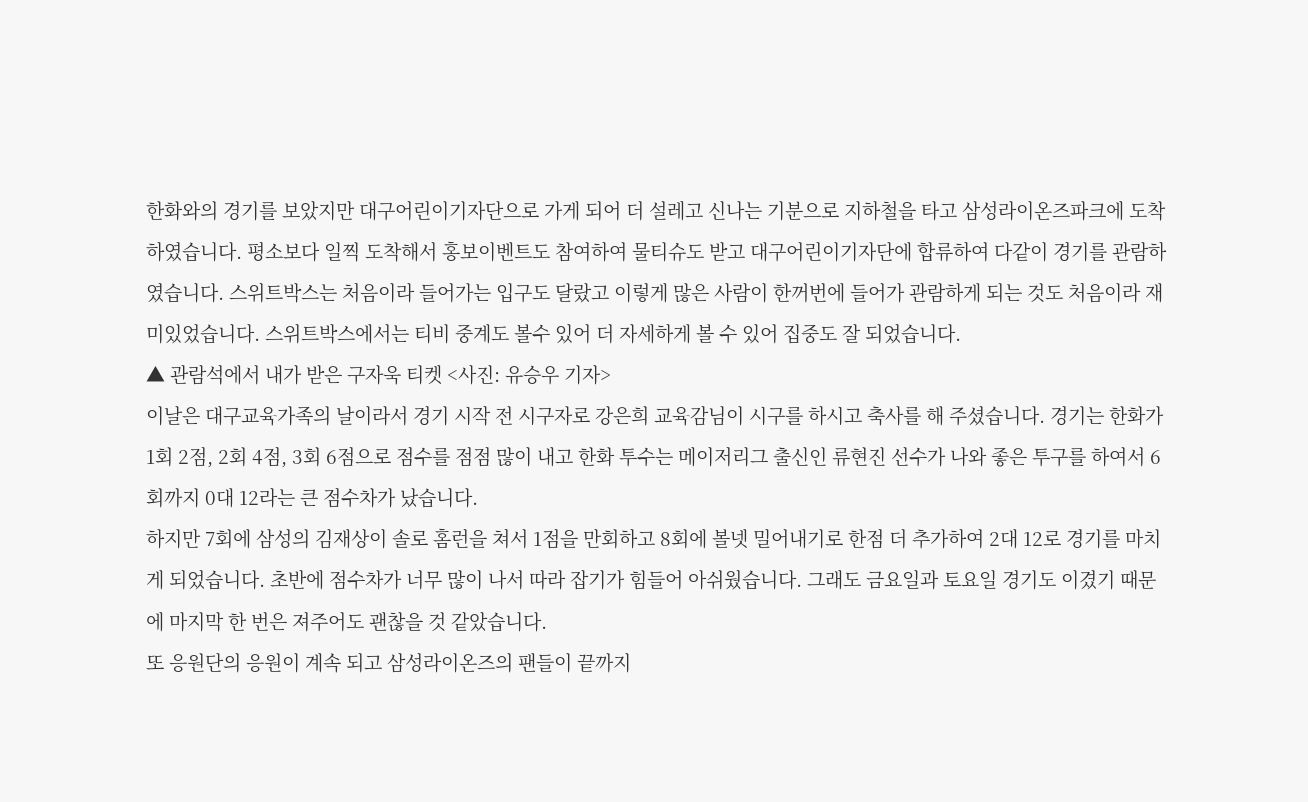한화와의 경기를 보았지만 대구어린이기자단으로 가게 되어 더 설레고 신나는 기분으로 지하철을 타고 삼성라이온즈파크에 도착하였습니다. 평소보다 일찍 도착해서 홍보이벤트도 참여하여 물티슈도 받고 대구어린이기자단에 합류하여 다같이 경기를 관람하였습니다. 스위트박스는 처음이라 들어가는 입구도 달랐고 이렇게 많은 사람이 한꺼번에 들어가 관람하게 되는 것도 처음이라 재미있었습니다. 스위트박스에서는 티비 중계도 볼수 있어 더 자세하게 볼 수 있어 집중도 잘 되었습니다.
▲ 관람석에서 내가 받은 구자욱 티켓 <사진: 유승우 기자>
이날은 대구교육가족의 날이라서 경기 시작 전 시구자로 강은희 교육감님이 시구를 하시고 축사를 해 주셨습니다. 경기는 한화가 1회 2점, 2회 4점, 3회 6점으로 점수를 점점 많이 내고 한화 투수는 메이저리그 출신인 류현진 선수가 나와 좋은 투구를 하여서 6회까지 0대 12라는 큰 점수차가 났습니다.
하지만 7회에 삼성의 김재상이 솔로 홈런을 쳐서 1점을 만회하고 8회에 볼넷 밀어내기로 한점 더 추가하여 2대 12로 경기를 마치게 되었습니다. 초반에 점수차가 너무 많이 나서 따라 잡기가 힘들어 아쉬웠습니다. 그래도 금요일과 토요일 경기도 이겼기 때문에 마지막 한 번은 져주어도 괜찮을 것 같았습니다.
또 응원단의 응원이 계속 되고 삼성라이온즈의 팬들이 끝까지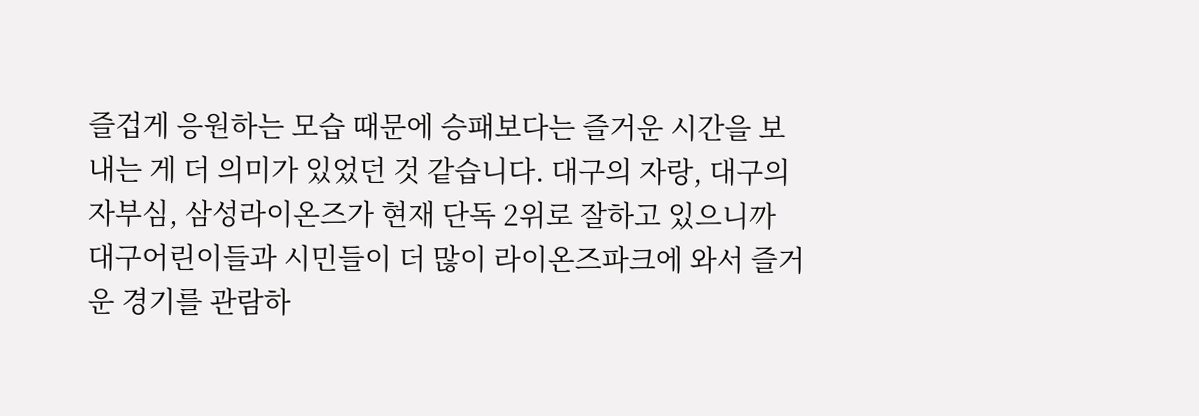즐겁게 응원하는 모습 때문에 승패보다는 즐거운 시간을 보내는 게 더 의미가 있었던 것 같습니다. 대구의 자랑, 대구의 자부심, 삼성라이온즈가 현재 단독 2위로 잘하고 있으니까 대구어린이들과 시민들이 더 많이 라이온즈파크에 와서 즐거운 경기를 관람하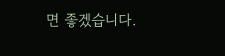면 좋겠습니다.